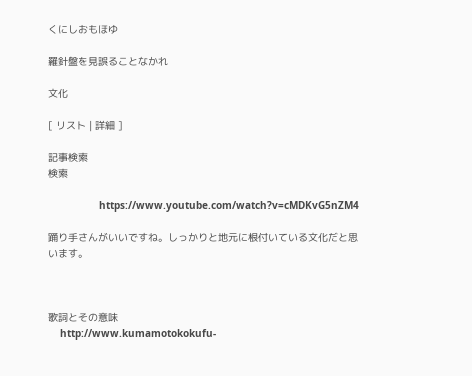くにしおもほゆ

羅針盤を見誤ることなかれ

文化

[ リスト | 詳細 ]

記事検索
検索

                 https://www.youtube.com/watch?v=cMDKvG5nZM4

踊り手さんがいいですね。しっかりと地元に根付いている文化だと思います。



歌詞とその意味
    http://www.kumamotokokufu-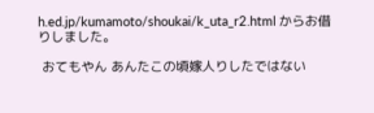h.ed.jp/kumamoto/shoukai/k_uta_r2.html からお借りしました。

 おてもやん あんたこの頃嫁人りしたではない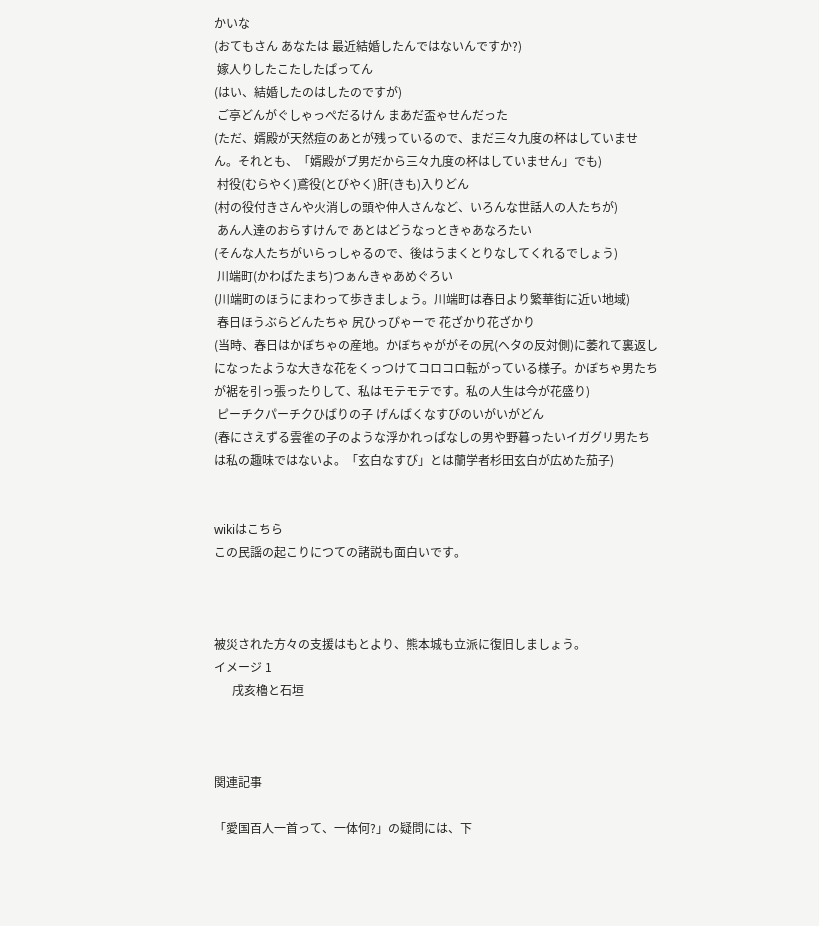かいな
(おてもさん あなたは 最近結婚したんではないんですか?)
 嫁人りしたこたしたぱってん
(はい、結婚したのはしたのですが)
 ご亭どんがぐしゃっぺだるけん まあだ盃ゃせんだった
(ただ、婿殿が天然痘のあとが残っているので、まだ三々九度の杯はしていません。それとも、「婿殿がブ男だから三々九度の杯はしていません」でも)
 村役(むらやく)鳶役(とびやく)肝(きも)入りどん
(村の役付きさんや火消しの頭や仲人さんなど、いろんな世話人の人たちが)
 あん人達のおらすけんで あとはどうなっときゃあなろたい
(そんな人たちがいらっしゃるので、後はうまくとりなしてくれるでしょう)
 川端町(かわばたまち)つぁんきゃあめぐろい
(川端町のほうにまわって歩きましょう。川端町は春日より繁華街に近い地域)
 春日ほうぶらどんたちゃ 尻ひっぴゃーで 花ざかり花ざかり
(当時、春日はかぼちゃの産地。かぼちゃががその尻(ヘタの反対側)に萎れて裏返しになったような大きな花をくっつけてコロコロ転がっている様子。かぼちゃ男たちが裾を引っ張ったりして、私はモテモテです。私の人生は今が花盛り)
 ピーチクパーチクひばりの子 げんばくなすびのいがいがどん
(春にさえずる雲雀の子のような浮かれっぱなしの男や野暮ったいイガグリ男たちは私の趣味ではないよ。「玄白なすび」とは蘭学者杉田玄白が広めた茄子)


wikiはこちら
この民謡の起こりにつての諸説も面白いです。



被災された方々の支援はもとより、熊本城も立派に復旧しましょう。
イメージ 1
      戌亥櫓と石垣



関連記事

「愛国百人一首って、一体何?」の疑問には、下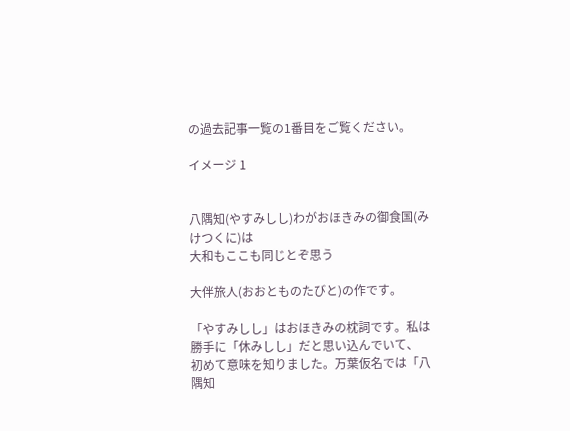の過去記事一覧の1番目をご覧ください。

イメージ 1


八隅知(やすみしし)わがおほきみの御食国(みけつくに)は
大和もここも同じとぞ思う

大伴旅人(おおとものたびと)の作です。

「やすみしし」はおほきみの枕詞です。私は勝手に「休みしし」だと思い込んでいて、
初めて意味を知りました。万葉仮名では「八隅知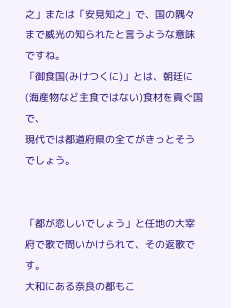之」または「安見知之」で、国の隅々まで威光の知られたと言うような意味ですね。
「御食国(みけつくに)」とは、朝廷に(海産物など主食ではない)食材を貢ぐ国で、
現代では都道府県の全てがきっとそうでしょう。


「都が恋しいでしょう」と任地の大宰府で歌で問いかけられて、その返歌です。
大和にある奈良の都もこ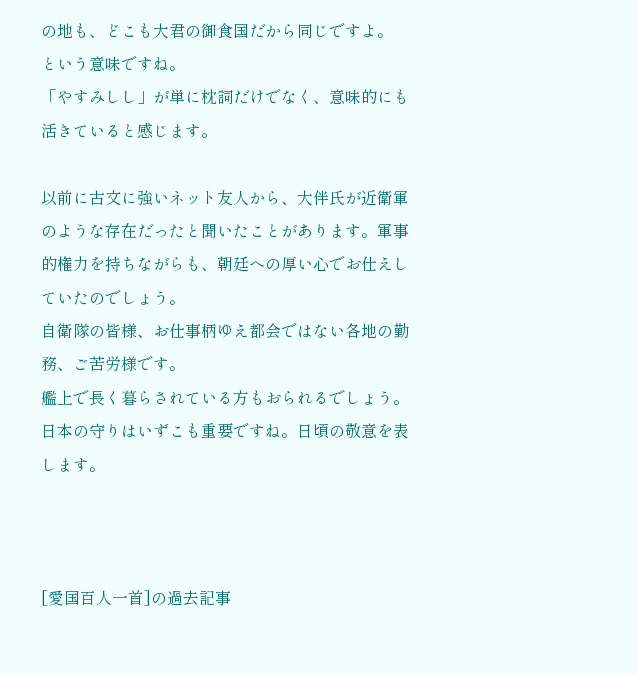の地も、どこも大君の御食国だから同じですよ。
という意味ですね。
「やすみしし」が単に枕詞だけでなく、意味的にも活きていると感じます。

以前に古文に強いネット友人から、大伴氏が近衛軍のような存在だったと聞いたことがあります。軍事的権力を持ちながらも、朝廷への厚い心でお仕えしていたのでしょう。
自衛隊の皆様、お仕事柄ゆえ都会ではない各地の勤務、ご苦労様です。
艦上で長く暮らされている方もおられるでしょう。
日本の守りはいずこも重要ですね。日頃の敬意を表します。



[愛国百人一首]の過去記事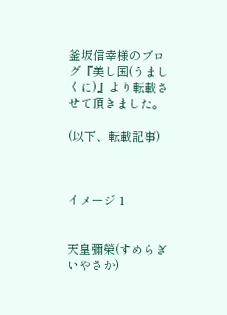釜坂信幸様のブログ『美し国(うましくに)』より転載させて頂きました。

(以下、転載記事)



イメージ 1


天皇彌榮(すめらぎいやさか)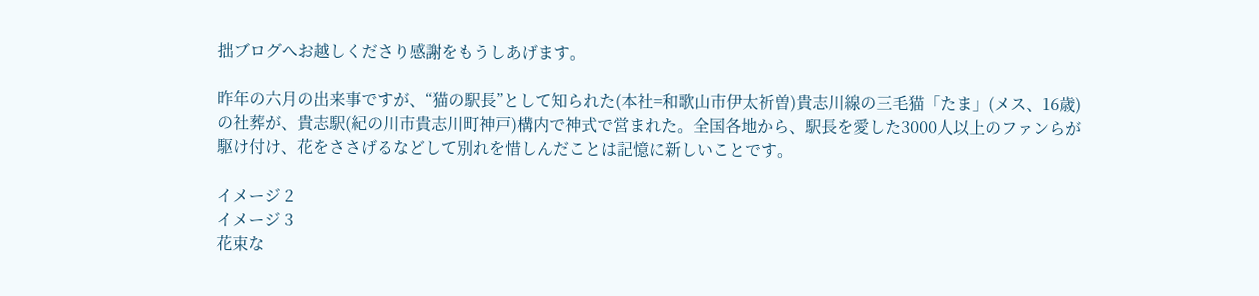拙ブログへお越しくださり感謝をもうしあげます。

昨年の六月の出来事ですが、“猫の駅長”として知られた(本社=和歌山市伊太祈曽)貴志川線の三毛猫「たま」(メス、16歳)の社葬が、貴志駅(紀の川市貴志川町神戸)構内で神式で営まれた。全国各地から、駅長を愛した3000人以上のファンらが駆け付け、花をささげるなどして別れを惜しんだことは記憶に新しいことです。

イメージ 2
イメージ 3
花束な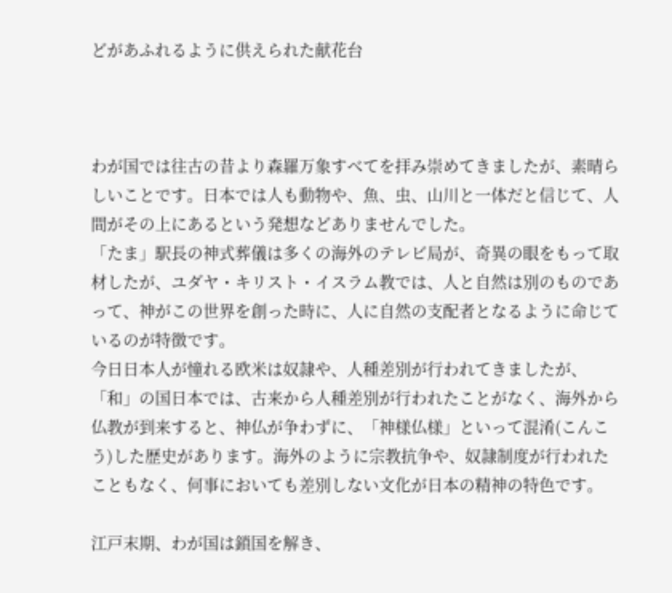どがあふれるように供えられた献花台



わが国では往古の昔より森羅万象すべてを拝み崇めてきましたが、素晴らしいことです。日本では人も動物や、魚、虫、山川と一体だと信じて、人間がその上にあるという発想などありませんでした。
「たま」駅長の神式葬儀は多くの海外のテレビ局が、奇異の眼をもって取材したが、ユダヤ・キリスト・イスラム教では、人と自然は別のものであって、神がこの世界を創った時に、人に自然の支配者となるように命じているのが特徴です。
今日日本人が憧れる欧米は奴隷や、人種差別が行われてきましたが、「和」の国日本では、古来から人種差別が行われたことがなく、海外から仏教が到来すると、神仏が争わずに、「神様仏様」といって混淆(こんこう)した歴史があります。海外のように宗教抗争や、奴隷制度が行われたこともなく、何事においても差別しない文化が日本の精神の特色です。

江戸末期、わが国は鎖国を解き、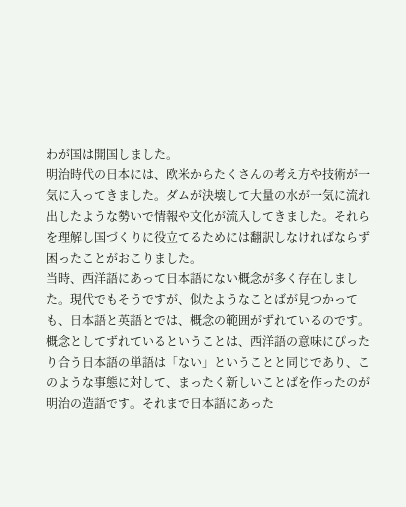わが国は開国しました。
明治時代の日本には、欧米からたくさんの考え方や技術が一気に入ってきました。ダムが決壊して大量の水が一気に流れ出したような勢いで情報や文化が流入してきました。それらを理解し国づくりに役立てるためには翻訳しなければならず困ったことがおこりました。
当時、西洋語にあって日本語にない概念が多く存在しました。現代でもそうですが、似たようなことばが見つかっても、日本語と英語とでは、概念の範囲がずれているのです。概念としてずれているということは、西洋語の意味にぴったり合う日本語の単語は「ない」ということと同じであり、このような事態に対して、まったく新しいことばを作ったのが明治の造語です。それまで日本語にあった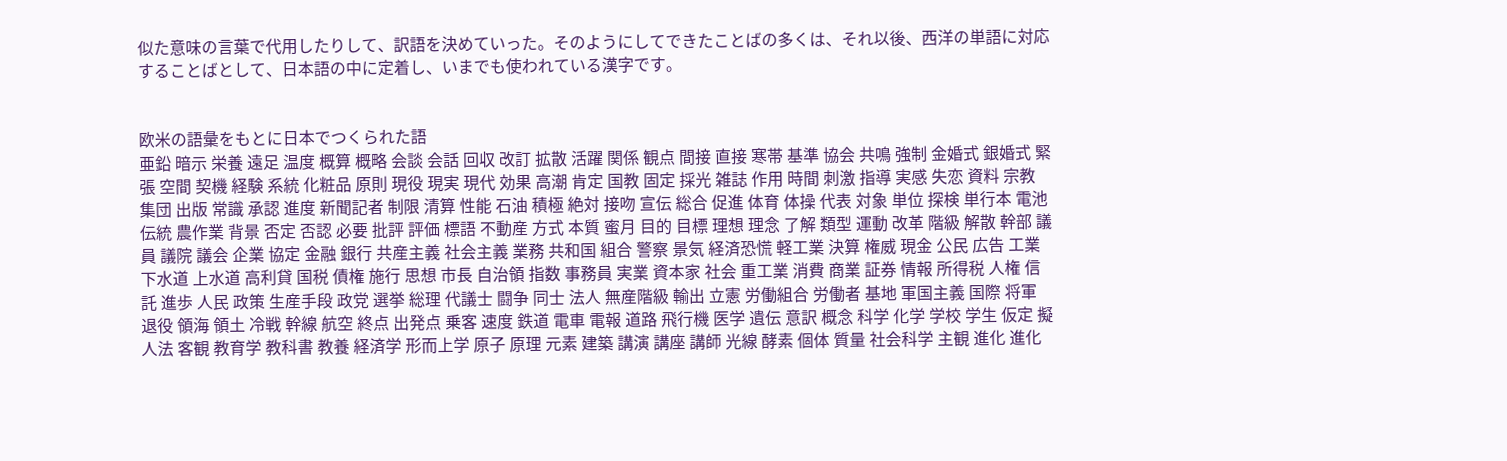似た意味の言葉で代用したりして、訳語を決めていった。そのようにしてできたことばの多くは、それ以後、西洋の単語に対応することばとして、日本語の中に定着し、いまでも使われている漢字です。


欧米の語彙をもとに日本でつくられた語
亜鉛 暗示 栄養 遠足 温度 概算 概略 会談 会話 回収 改訂 拡散 活躍 関係 観点 間接 直接 寒帯 基準 協会 共鳴 強制 金婚式 銀婚式 緊張 空間 契機 経験 系統 化粧品 原則 現役 現実 現代 効果 高潮 肯定 国教 固定 採光 雑誌 作用 時間 刺激 指導 実感 失恋 資料 宗教 集団 出版 常識 承認 進度 新聞記者 制限 清算 性能 石油 積極 絶対 接吻 宣伝 総合 促進 体育 体操 代表 対象 単位 探検 単行本 電池 伝統 農作業 背景 否定 否認 必要 批評 評価 標語 不動産 方式 本質 蜜月 目的 目標 理想 理念 了解 類型 運動 改革 階級 解散 幹部 議員 議院 議会 企業 協定 金融 銀行 共産主義 社会主義 業務 共和国 組合 警察 景気 経済恐慌 軽工業 決算 権威 現金 公民 広告 工業 下水道 上水道 高利貸 国税 債権 施行 思想 市長 自治領 指数 事務員 実業 資本家 社会 重工業 消費 商業 証券 情報 所得税 人権 信託 進歩 人民 政策 生産手段 政党 選挙 総理 代議士 闘争 同士 法人 無産階級 輸出 立憲 労働組合 労働者 基地 軍国主義 国際 将軍 退役 領海 領土 冷戦 幹線 航空 終点 出発点 乗客 速度 鉄道 電車 電報 道路 飛行機 医学 遺伝 意訳 概念 科学 化学 学校 学生 仮定 擬人法 客観 教育学 教科書 教養 経済学 形而上学 原子 原理 元素 建築 講演 講座 講師 光線 酵素 個体 質量 社会科学 主観 進化 進化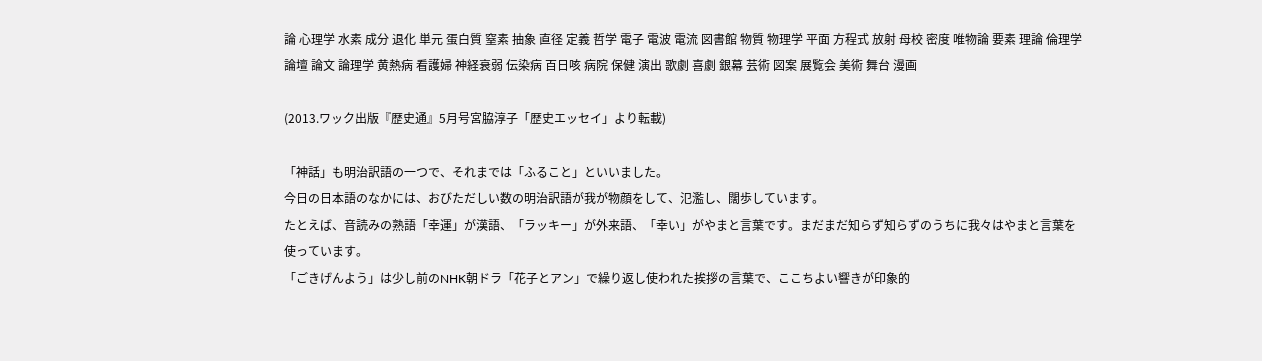論 心理学 水素 成分 退化 単元 蛋白質 窒素 抽象 直径 定義 哲学 電子 電波 電流 図書館 物質 物理学 平面 方程式 放射 母校 密度 唯物論 要素 理論 倫理学 論壇 論文 論理学 黄熱病 看護婦 神経衰弱 伝染病 百日咳 病院 保健 演出 歌劇 喜劇 銀幕 芸術 図案 展覧会 美術 舞台 漫画

(2013.ワック出版『歴史通』5月号宮脇淳子「歴史エッセイ」より転載)

「神話」も明治訳語の一つで、それまでは「ふること」といいました。
今日の日本語のなかには、おびただしい数の明治訳語が我が物顔をして、氾濫し、闊歩しています。
たとえば、音読みの熟語「幸運」が漢語、「ラッキー」が外来語、「幸い」がやまと言葉です。まだまだ知らず知らずのうちに我々はやまと言葉を使っています。
「ごきげんよう」は少し前のNHK朝ドラ「花子とアン」で繰り返し使われた挨拶の言葉で、ここちよい響きが印象的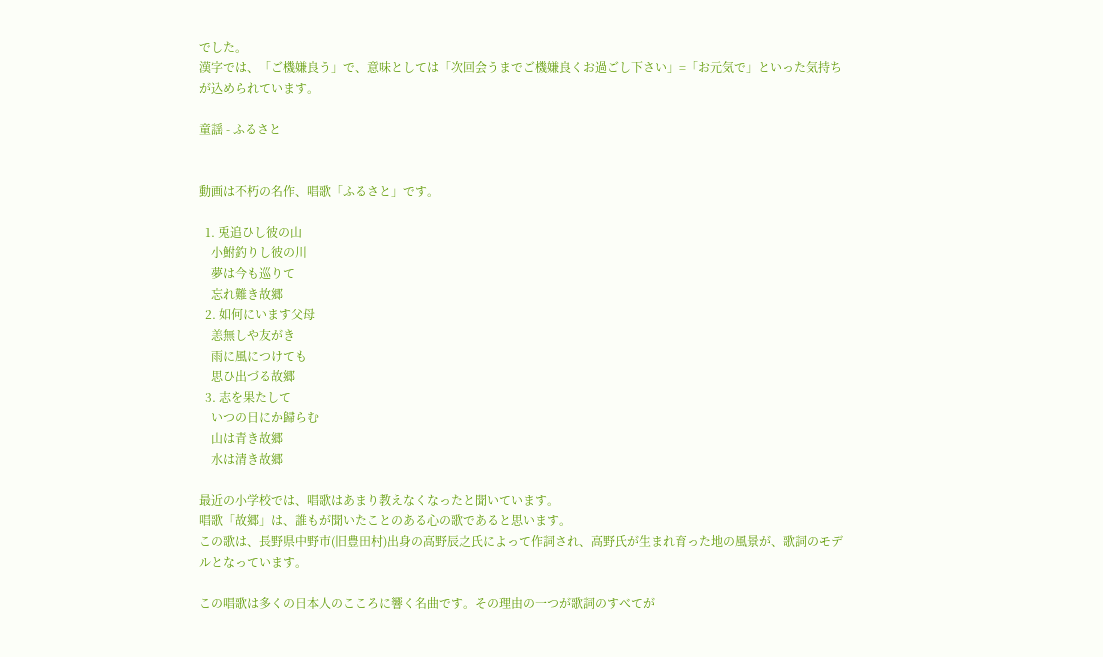でした。
漢字では、「ご機嫌良う」で、意味としては「次回会うまでご機嫌良くお過ごし下さい」=「お元気で」といった気持ちが込められています。

童謡 - ふるさと


動画は不朽の名作、唱歌「ふるさと」です。

  1. 兎追ひし彼の山
    小鮒釣りし彼の川
    夢は今も巡りて
    忘れ難き故郷
  2. 如何にいます父母
    恙無しや友がき
    雨に風につけても
    思ひ出づる故郷
  3. 志を果たして
    いつの日にか歸らむ
    山は青き故郷
    水は清き故郷

最近の小学校では、唱歌はあまり教えなくなったと聞いています。
唱歌「故郷」は、誰もが聞いたことのある心の歌であると思います。
この歌は、長野県中野市(旧豊田村)出身の高野辰之氏によって作詞され、高野氏が生まれ育った地の風景が、歌詞のモデルとなっています。

この唱歌は多くの日本人のこころに響く名曲です。その理由の一つが歌詞のすべてが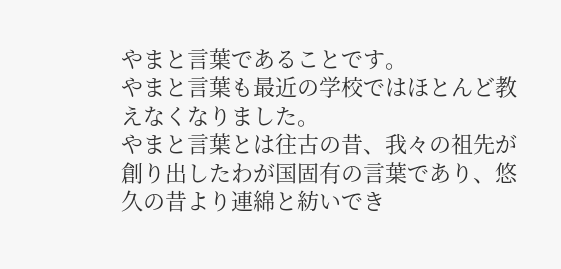やまと言葉であることです。
やまと言葉も最近の学校ではほとんど教えなくなりました。
やまと言葉とは往古の昔、我々の祖先が創り出したわが国固有の言葉であり、悠久の昔より連綿と紡いでき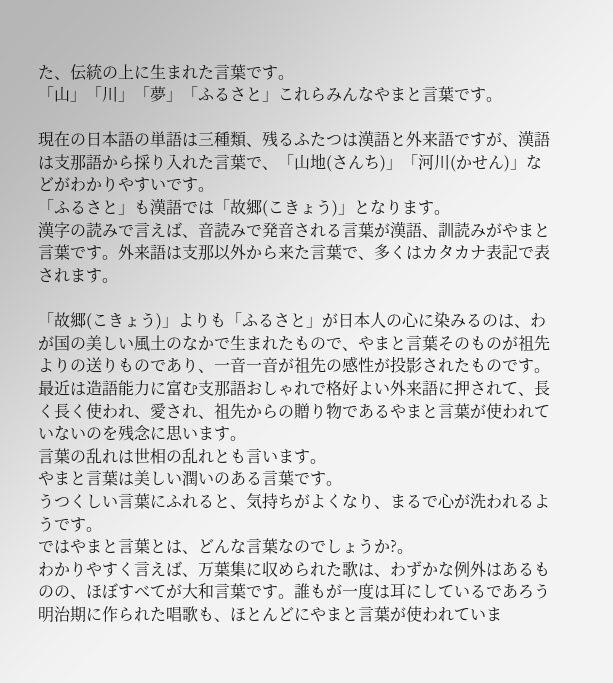た、伝統の上に生まれた言葉です。
「山」「川」「夢」「ふるさと」これらみんなやまと言葉です。

現在の日本語の単語は三種類、残るふたつは漢語と外来語ですが、漢語は支那語から採り入れた言葉で、「山地(さんち)」「河川(かせん)」などがわかりやすいです。
「ふるさと」も漢語では「故郷(こきょう)」となります。
漢字の読みで言えば、音読みで発音される言葉が漢語、訓読みがやまと言葉です。外来語は支那以外から来た言葉で、多くはカタカナ表記で表されます。

「故郷(こきょう)」よりも「ふるさと」が日本人の心に染みるのは、わが国の美しい風土のなかで生まれたもので、やまと言葉そのものが祖先よりの送りものであり、一音一音が祖先の感性が投影されたものです。
最近は造語能力に富む支那語おしゃれで格好よい外来語に押されて、長く長く使われ、愛され、祖先からの贈り物であるやまと言葉が使われていないのを残念に思います。
言葉の乱れは世相の乱れとも言います。
やまと言葉は美しい潤いのある言葉です。
うつくしい言葉にふれると、気持ちがよくなり、まるで心が洗われるようです。
ではやまと言葉とは、どんな言葉なのでしょうか?。
わかりやすく言えば、万葉集に収められた歌は、わずかな例外はあるものの、ほぼすべてが大和言葉です。誰もが一度は耳にしているであろう明治期に作られた唱歌も、ほとんどにやまと言葉が使われていま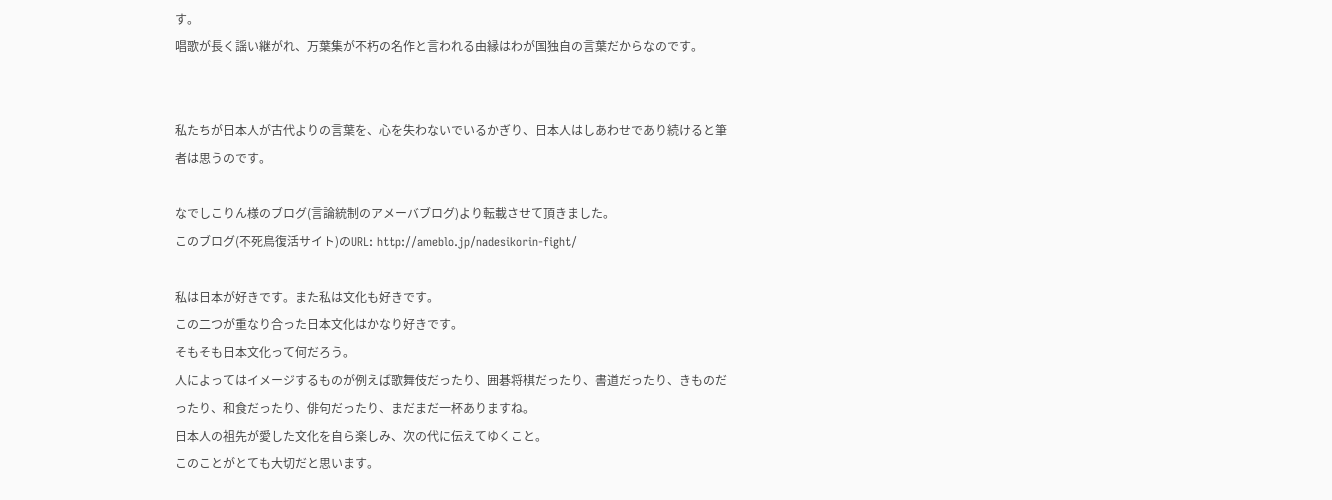す。
唱歌が長く謡い継がれ、万葉集が不朽の名作と言われる由縁はわが国独自の言葉だからなのです。


私たちが日本人が古代よりの言葉を、心を失わないでいるかぎり、日本人はしあわせであり続けると筆者は思うのです。

なでしこりん様のブログ(言論統制のアメーバブログ)より転載させて頂きました。
このブログ(不死鳥復活サイト)のURL: http://ameblo.jp/nadesikorin-fight/

私は日本が好きです。また私は文化も好きです。
この二つが重なり合った日本文化はかなり好きです。
そもそも日本文化って何だろう。
人によってはイメージするものが例えば歌舞伎だったり、囲碁将棋だったり、書道だったり、きものだったり、和食だったり、俳句だったり、まだまだ一杯ありますね。
日本人の祖先が愛した文化を自ら楽しみ、次の代に伝えてゆくこと。
このことがとても大切だと思います。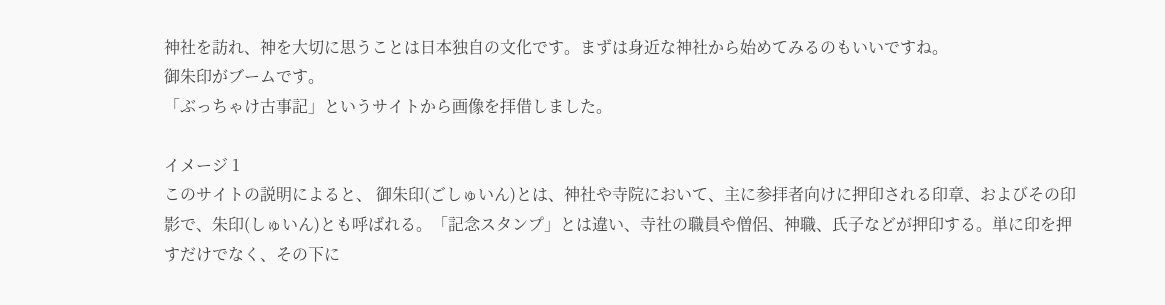神社を訪れ、神を大切に思うことは日本独自の文化です。まずは身近な神社から始めてみるのもいいですね。
御朱印がブームです。
「ぶっちゃけ古事記」というサイトから画像を拝借しました。

イメージ 1
このサイトの説明によると、 御朱印(ごしゅいん)とは、神社や寺院において、主に参拝者向けに押印される印章、およびその印影で、朱印(しゅいん)とも呼ばれる。「記念スタンプ」とは違い、寺社の職員や僧侶、神職、氏子などが押印する。単に印を押すだけでなく、その下に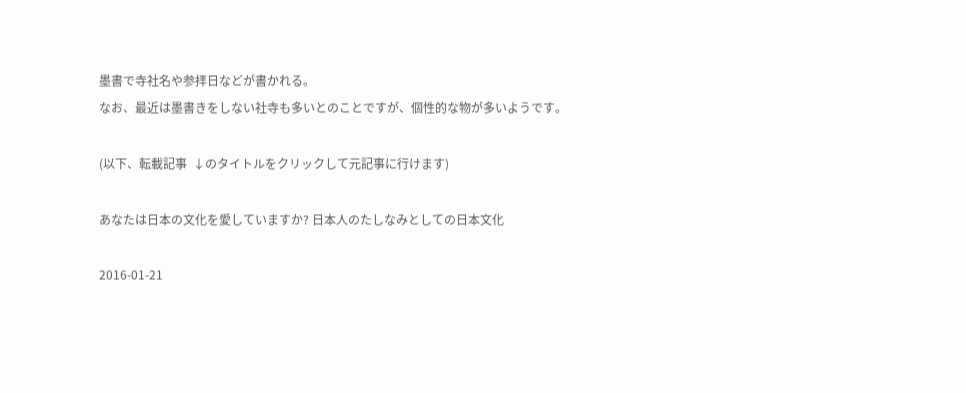墨書で寺社名や参拝日などが書かれる。
なお、最近は墨書きをしない社寺も多いとのことですが、個性的な物が多いようです。

(以下、転載記事  ↓のタイトルをクリックして元記事に行けます)

あなたは日本の文化を愛していますか? 日本人のたしなみとしての日本文化

2016-01-21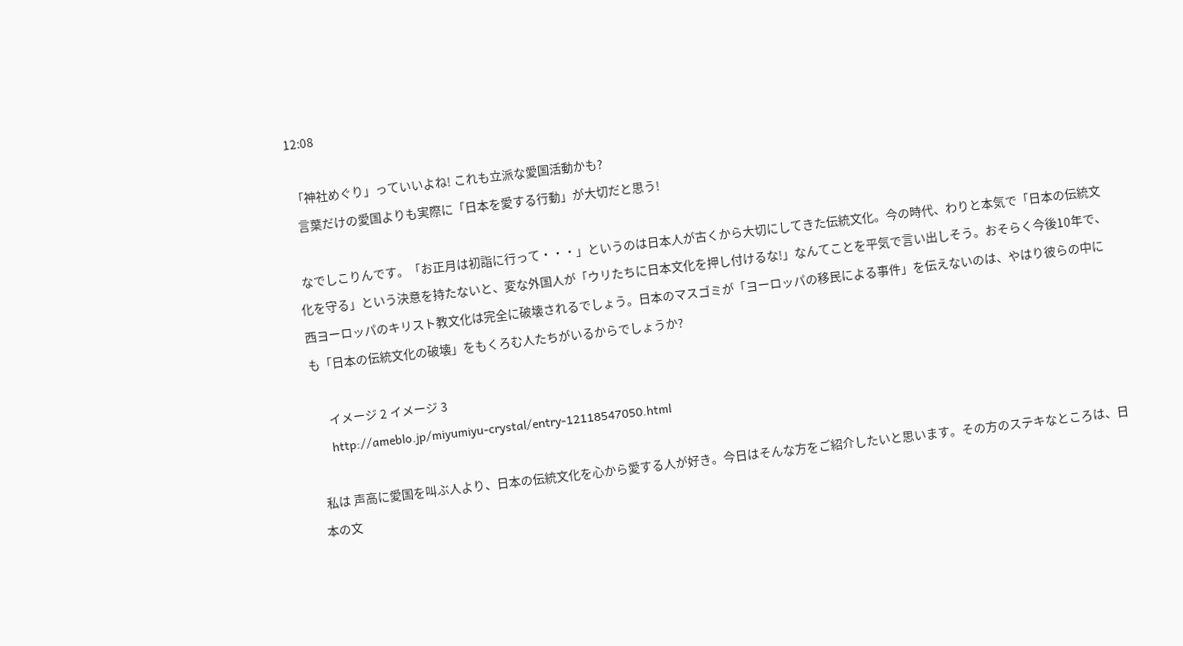12:08

 「神社めぐり」っていいよね! これも立派な愛国活動かも?
  言葉だけの愛国よりも実際に「日本を愛する行動」が大切だと思う!

 なでしこりんです。「お正月は初詣に行って・・・」というのは日本人が古くから大切にしてきた伝統文化。今の時代、わりと本気で「日本の伝統文化を守る」という決意を持たないと、変な外国人が「ウリたちに日本文化を押し付けるな!」なんてことを平気で言い出しそう。おそらく今後10年で、西ヨーロッパのキリスト教文化は完全に破壊されるでしょう。日本のマスゴミが「ヨーロッパの移民による事件」を伝えないのは、やはり彼らの中にも「日本の伝統文化の破壊」をもくろむ人たちがいるからでしょうか?

     イメージ 2 イメージ 3
     http://ameblo.jp/miyumiyu-crystal/entry-12118547050.html

 私は 声高に愛国を叫ぶ人より、日本の伝統文化を心から愛する人が好き。今日はそんな方をご紹介したいと思います。その方のステキなところは、日本の文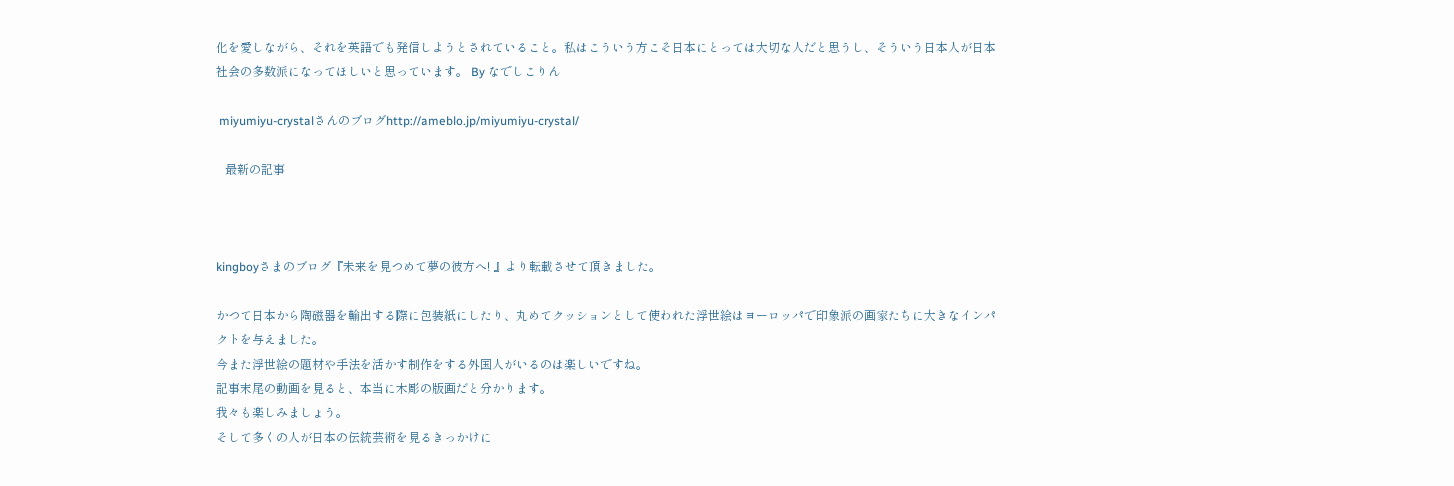化を愛しながら、それを英語でも発信しようとされていること。私はこういう方こそ日本にとっては大切な人だと思うし、そういう日本人が日本社会の多数派になってほしいと思っています。 By なでしこりん

 miyumiyu-crystalさんのブログhttp://ameblo.jp/miyumiyu-crystal/

   最新の記事



kingboyさまのブログ『未来を見つめて夢の彼方へ! 』より転載させて頂きました。

かつて日本から陶磁器を輸出する際に包装紙にしたり、丸めてクッションとして使われた浮世絵はヨーロッパで印象派の画家たちに大きなインパクトを与えました。
今また浮世絵の題材や手法を活かす制作をする外国人がいるのは楽しいですね。
記事末尾の動画を見ると、本当に木彫の版画だと分かります。
我々も楽しみましょう。
そして多くの人が日本の伝統芸術を見るきっかけに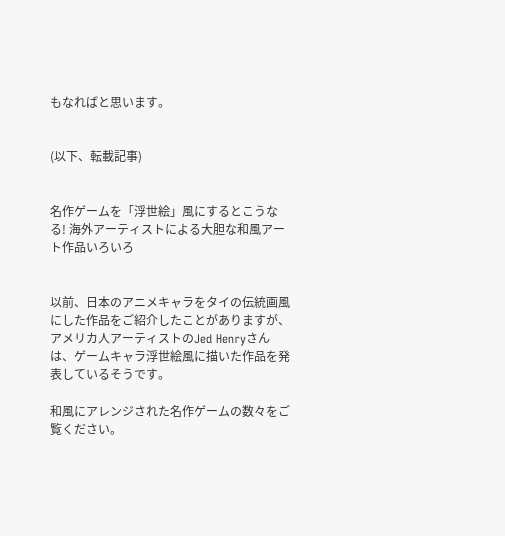もなればと思います。


(以下、転載記事)


名作ゲームを「浮世絵」風にするとこうなる! 海外アーティストによる大胆な和風アート作品いろいろ


以前、日本のアニメキャラをタイの伝統画風にした作品をご紹介したことがありますが、
アメリカ人アーティストのJed Henryさんは、ゲームキャラ浮世絵風に描いた作品を発表しているそうです。

和風にアレンジされた名作ゲームの数々をご覧ください。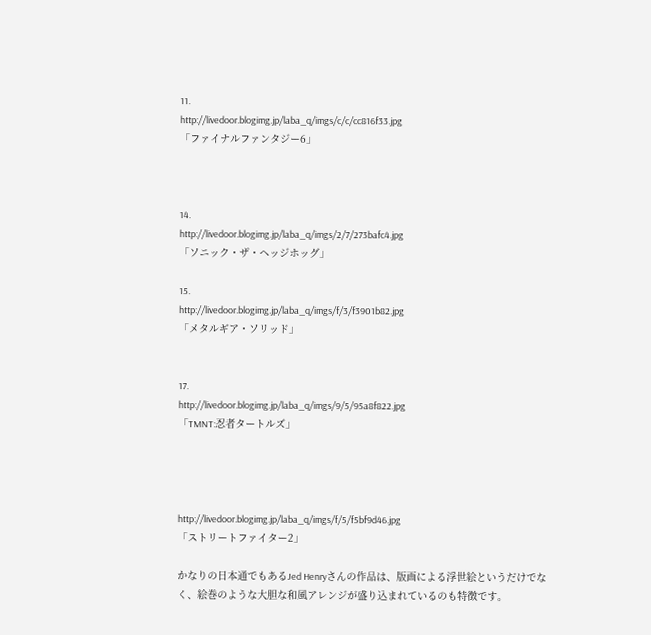11.
http://livedoor.blogimg.jp/laba_q/imgs/c/c/cc816f33.jpg
「ファイナルファンタジー6」



14.
http://livedoor.blogimg.jp/laba_q/imgs/2/7/273bafc4.jpg
「ソニック・ザ・ヘッジホッグ」

15.
http://livedoor.blogimg.jp/laba_q/imgs/f/3/f3901b82.jpg
「メタルギア・ソリッド」


17.
http://livedoor.blogimg.jp/laba_q/imgs/9/5/95a8f822.jpg
「TMNT:忍者タートルズ」




http://livedoor.blogimg.jp/laba_q/imgs/f/5/f5bf9d46.jpg
「ストリートファイター2」

かなりの日本通でもあるJed Henryさんの作品は、版画による浮世絵というだけでなく、絵巻のような大胆な和風アレンジが盛り込まれているのも特徴です。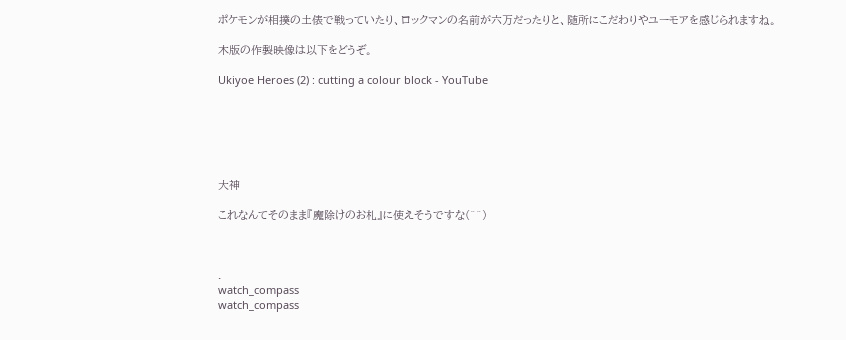ポケモンが相撲の土俵で戦っていたり、ロックマンの名前が六万だったりと、随所にこだわりやユーモアを感じられますね。

木版の作製映像は以下をどうぞ。

Ukiyoe Heroes (2) : cutting a colour block - YouTube






大神

これなんてそのまま『魔除けのお札』に使えそうですな(^^)



.
watch_compass
watch_compass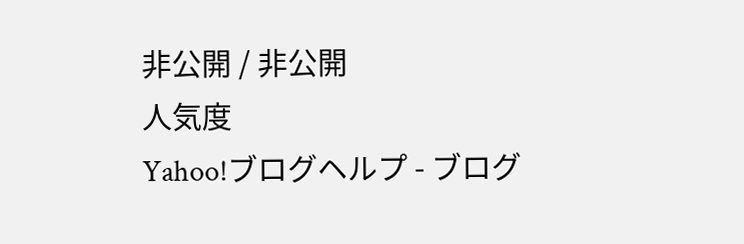非公開 / 非公開
人気度
Yahoo!ブログヘルプ - ブログ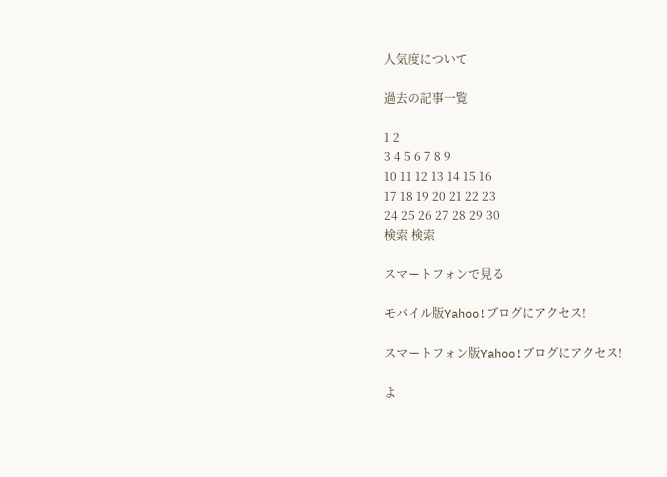人気度について

過去の記事一覧

1 2
3 4 5 6 7 8 9
10 11 12 13 14 15 16
17 18 19 20 21 22 23
24 25 26 27 28 29 30
検索 検索

スマートフォンで見る

モバイル版Yahoo!ブログにアクセス!

スマートフォン版Yahoo!ブログにアクセス!

よ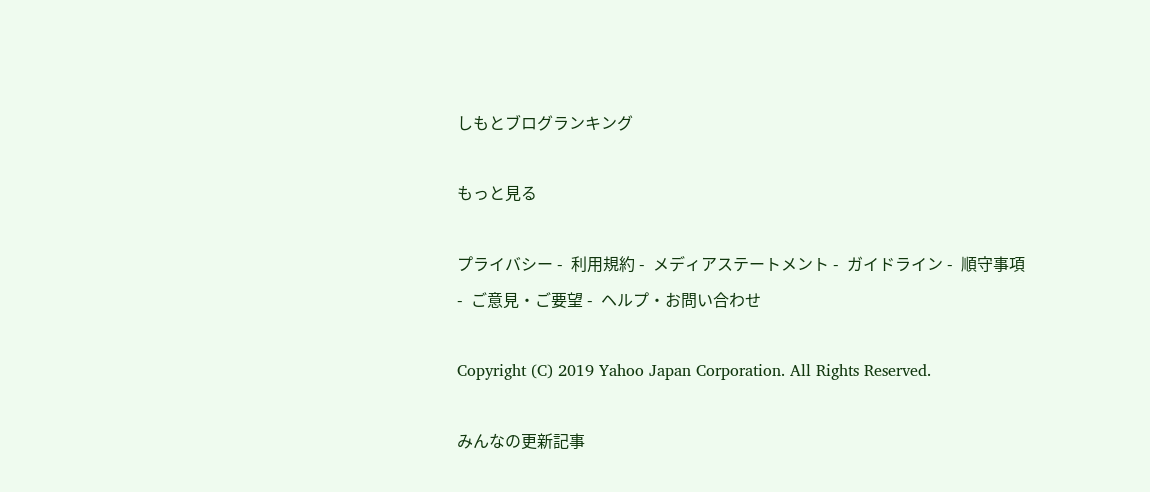しもとブログランキング

もっと見る

プライバシー -  利用規約 -  メディアステートメント -  ガイドライン -  順守事項 -  ご意見・ご要望 -  ヘルプ・お問い合わせ

Copyright (C) 2019 Yahoo Japan Corporation. All Rights Reserved.

みんなの更新記事